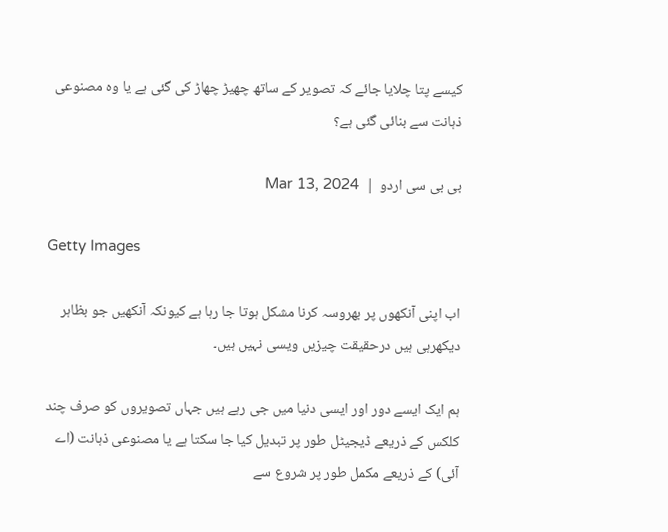کیسے پتا چلایا جائے کہ تصویر کے ساتھ چھیڑ چھاڑ کی گئی ہے یا وہ مصنوعی ذہانت سے بنائی گئی ہے؟

بی بی سی اردو  |  Mar 13, 2024

Getty Images

اب اپنی آنکھوں پر بھروسہ کرنا مشکل ہوتا جا رہا ہے کیونکہ آنکھیں جو بظاہر دیکھرہی ہیں درحقیقت چیزیں ویسی نہیں ہیں۔

ہم ایک ایسے دور اور ایسی دنیا میں جی رہے ہیں جہاں تصویروں کو صرف چند کلکس کے ذریعے ڈیجیٹل طور پر تبدیل کیا جا سکتا ہے یا مصنوعی ذہانت (اے آئی) کے ذریعے مکمل طور پر شروع سے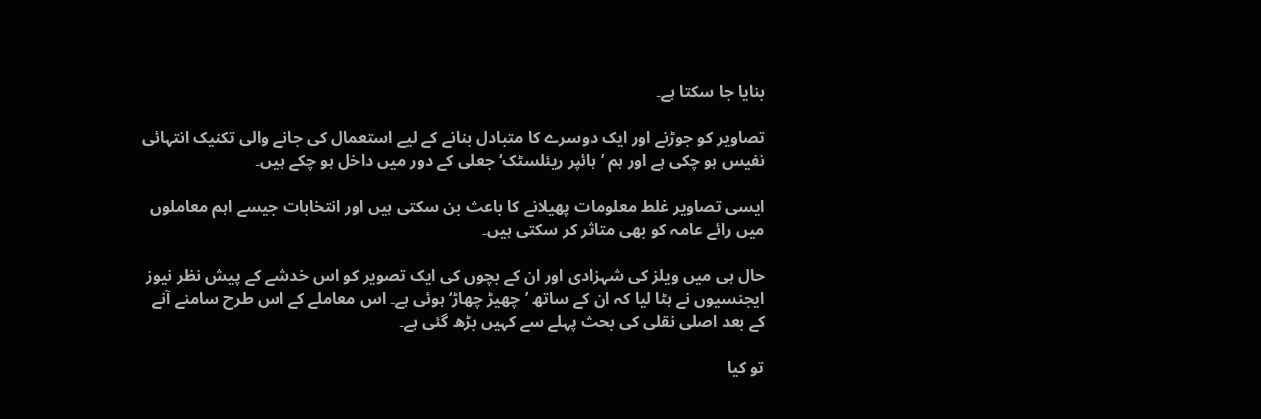بنایا جا سکتا ہے۔

تصاویر کو جوڑنے اور ایک دوسرے کا متبادل بنانے کے لیے استعمال کی جانے والی تکنیک انتہائی نفیس ہو چکی ہے اور ہم ’ہائپر ریئلسٹک‘ جعلی کے دور میں داخل ہو چکے ہیں۔

ایسی تصاویر غلط معلومات پھیلانے کا باعث بن سکتی ہیں اور انتخابات جیسے اہم معاملوں میں رائے عامہ کو بھی متاثر کر سکتی ہیں۔

حال ہی میں ویلز کی شہزادی اور ان کے بچوں کی ایک تصویر کو اس خدشے کے پیش نظر نیوز ایجنسیوں نے ہٹا لیا کہ ان کے ساتھ ’چھیڑ چھاڑ‘ ہوئی ہے۔ اس معاملے کے اس طرح سامنے آنے کے بعد اصلی نقلی کی بحث پہلے سے کہیں بڑھ گئی ہے۔

تو کیا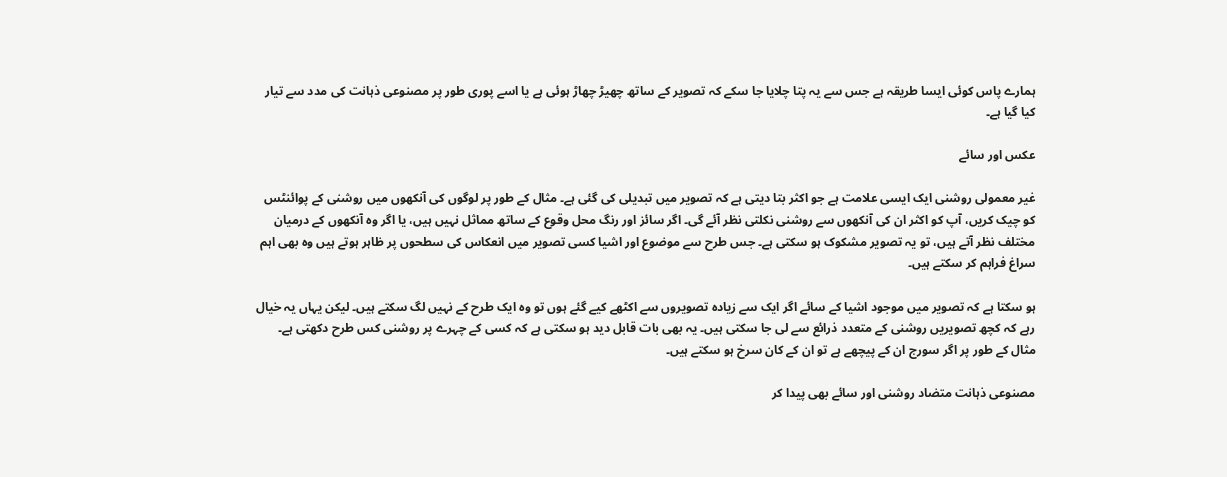ہمارے پاس کوئی ایسا طریقہ ہے جس سے یہ پتا چلایا جا سکے کہ تصویر کے ساتھ چھیڑ چھاڑ ہوئی ہے یا اسے پوری طور پر مصنوعی ذہانت کی مدد سے تیار کیا گیا ہے۔

عکس اور سائے

غیر معمولی روشنی ایک ایسی علامت ہے جو اکثر بتا دیتی ہے کہ تصویر میں تبدیلی کی گئی ہے۔ مثال کے طور پر لوگوں کی آنکھوں میں روشنی کے پوائنٹس کو چیک کریں، آپ کو اکثر ان کی آنکھوں سے روشنی نکلتی نظر آئے گی۔ اگر سائز اور رنگ محل وقوع کے ساتھ مماثل نہیں ہیں، یا اگر وہ آنکھوں کے درمیان مختلف نظر آتے ہیں، تو یہ تصویر مشکوک ہو سکتی ہے۔ جس طرح سے موضوع اور اشیا کسی تصویر میں انعکاس کی سطحوں پر ظاہر ہوتے ہیں وہ بھی اہم سراغ فراہم کر سکتے ہیں۔

ہو سکتا ہے کہ تصویر میں موجود اشیا کے سائے اگر ایک سے زیادہ تصویروں سے اکٹھے کیے گئے ہوں تو وہ ایک طرح کے نہیں لگ سکتے ہیں۔ لیکن یہاں یہ خیال رہے کہ کچھ تصویریں روشنی کے متعدد ذرائع سے لی جا سکتی ہیں۔ یہ بھی بات قابل دید ہو سکتی ہے کہ کسی کے چہرے پر روشنی کس طرح دکھتی ہے۔ مثال کے طور پر اگر سورج ان کے پیچھے ہے تو ان کے کان سرخ ہو سکتے ہیں۔

مصنوعی ذہانت متضاد روشنی اور سائے بھی پیدا کر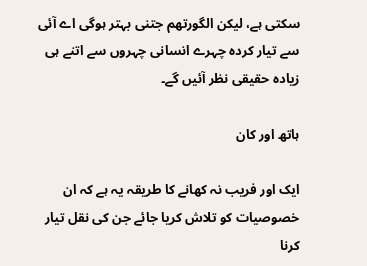سکتی ہے، لیکن الگورتھم جتنی بہتر ہوگی اے آئی سے تیار کردہ چہرے انسانی چہروں سے اتنے ہی زیادہ حقیقی نظر آئیں گے۔

ہاتھ اور کان

ایک اور فریب نہ کھانے کا طریقہ یہ ہے کہ ان خصوصیات کو تلاش کریا جائے جن کی نقل تیار کرنا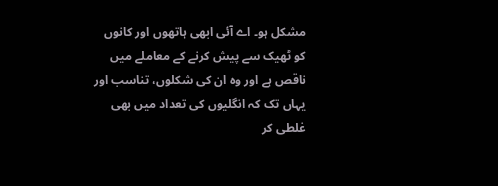مشکل ہو۔ اے آئی ابھی ہاتھوں اور کانوں کو ٹھیک سے پیش کرنے کے معاملے میں ناقص ہے اور وہ ان کی شکلوں، تناسب اور یہاں تک کہ انگلیوں کی تعداد میں بھی غلطی کر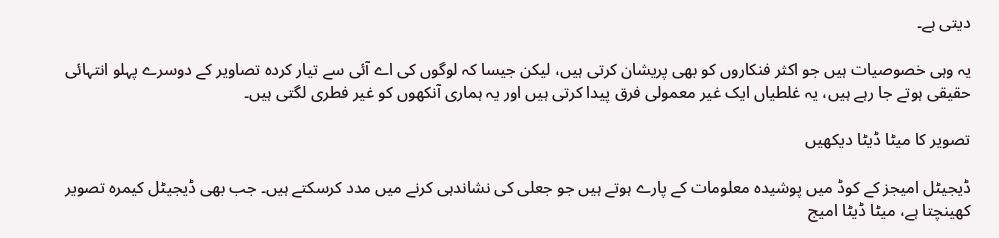دیتی ہے۔

یہ وہی خصوصیات ہیں جو اکثر فنکاروں کو بھی پریشان کرتی ہیں، لیکن جیسا کہ لوگوں کی اے آئی سے تیار کردہ تصاویر کے دوسرے پہلو انتہائی حقیقی ہوتے جا رہے ہیں، یہ غلطیاں ایک غیر معمولی فرق پیدا کرتی ہیں اور یہ ہماری آنکھوں کو غیر فطری لگتی ہیں۔

تصویر کا میٹا ڈیٹا دیکھیں

ڈیجیٹل امیجز کے کوڈ میں پوشیدہ معلومات کے پارے ہوتے ہیں جو جعلی کی نشاندہی کرنے میں مدد کرسکتے ہیں۔ جب بھی ڈیجیٹل کیمرہ تصویر کھینچتا ہے، میٹا ڈیٹا امیج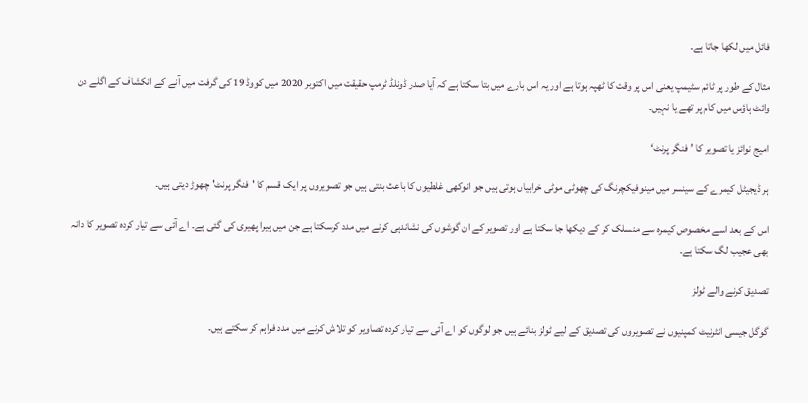فائل میں لکھا جاتا ہے۔

مثال کے طور پر ٹائم سٹیمپ یعنی اس پر وقت کا ٹھپہ ہوتا ہے اور یہ اس بارے میں بتا سکتا ہے کہ آیا صدر ڈونلڈ ٹرمپ حقیقت میں اکتوبر 2020 میں کووڈ 19 کی گرفت میں آنے کے انکشاف کے اگلے دن وائٹ ہاؤس میں کام پر تھے یا نہیں۔

امیج نوائز یا تصویر کا ’فنگر پرنٹ‘

ہر ڈیجیٹل کیمرے کے سینسر میں مینوفیکچرنگ کی چھوٹی موٹی خرابیاں ہوتی ہیں جو انوکھی غلطیوں کا باعث بنتی ہیں جو تصویروں پر ایک قسم کا 'فنگر پرنٹ' چھوڑ دیتی ہیں۔

اس کے بعد اسے مخصوص کیمرہ سے منسلک کر کے دیکھا جا سکتا ہے اور تصویر کے ان گوشوں کی نشاندہی کرنے میں مدد کرسکتا ہے جن میں ہیرا پھیری کی گئی ہے۔ اے آئی سے تیار کردہ تصویر کا دانہ بھی عجیب لگ سکتا ہے۔

تصدیق کرنے والے ٹولز

گوگل جیسی انٹرنیٹ کمپنیوں نے تصویروں کی تصدیق کے لیے ٹولز بنائے ہیں جو لوگوں کو اے آئی سے تیار کردہ تصاویر کو تلاش کرنے میں مدد فراہم کر سکتے ہیں۔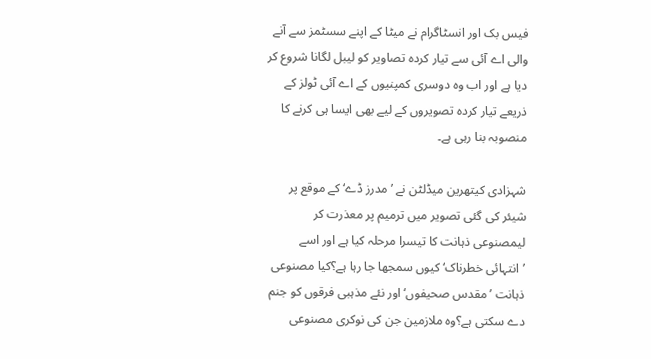فیس بک اور انسٹاگرام نے میٹا کے اپنے سسٹمز سے آنے والی اے آئی سے تیار کردہ تصاویر کو لیبل لگانا شروع کر دیا ہے اور اب وہ دوسری کمپنیوں کے اے آئی ٹولز کے ذریعے تیار کردہ تصویروں کے لیے بھی ایسا ہی کرنے کا منصوبہ بنا رہی ہے۔

شہزادی کیتھرین میڈلٹن نے ’مدرز ڈے‘ کے موقع پر شیئر کی گئی تصویر میں ترمیم پر معذرت کر لیمصنوعی ذہانت کا تیسرا مرحلہ کیا ہے اور اسے ’انتہائی خطرناک‘ کیوں سمجھا جا رہا ہے؟کیا مصنوعی ذہانت ’مقدس صحیفوں‘ اور نئے مذہبی فرقوں کو جنم دے سکتی ہے؟وہ ملازمین جن کی نوکری مصنوعی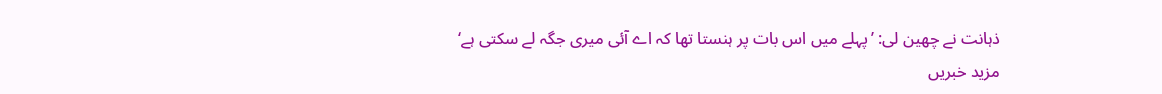ذہانت نے چھین لی: ’پہلے میں اس بات پر ہنستا تھا کہ اے آئی میری جگہ لے سکتی ہے‘
مزید خبریں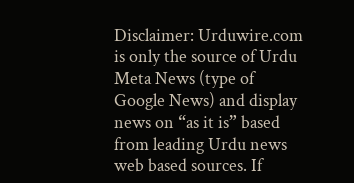Disclaimer: Urduwire.com is only the source of Urdu Meta News (type of Google News) and display news on “as it is” based from leading Urdu news web based sources. If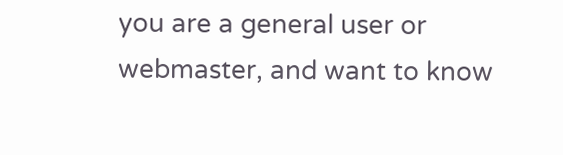you are a general user or webmaster, and want to know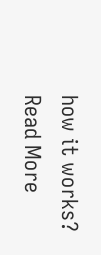how it works? Read More